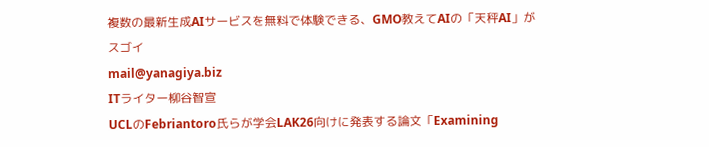複数の最新生成AIサービスを無料で体験できる、GMO教えてAIの「天秤AI」がスゴイ
mail@yanagiya.biz
ITライター柳谷智宣
UCLのFebriantoro氏らが学会LAK26向けに発表する論文「Examining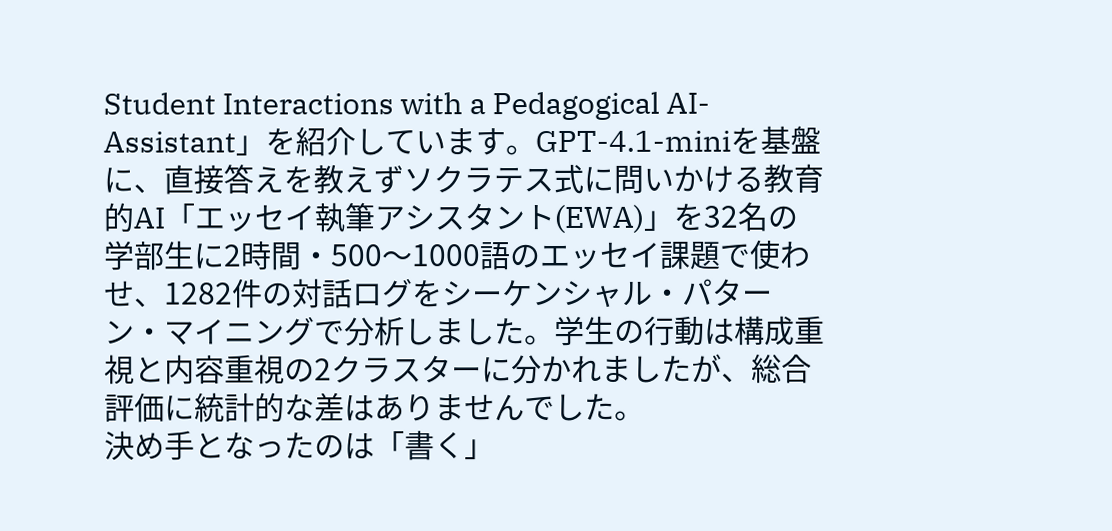Student Interactions with a Pedagogical AI-Assistant」を紹介しています。GPT-4.1-miniを基盤に、直接答えを教えずソクラテス式に問いかける教育的AI「エッセイ執筆アシスタント(EWA)」を32名の学部生に2時間・500〜1000語のエッセイ課題で使わせ、1282件の対話ログをシーケンシャル・パターン・マイニングで分析しました。学生の行動は構成重視と内容重視の2クラスターに分かれましたが、総合評価に統計的な差はありませんでした。
決め手となったのは「書く」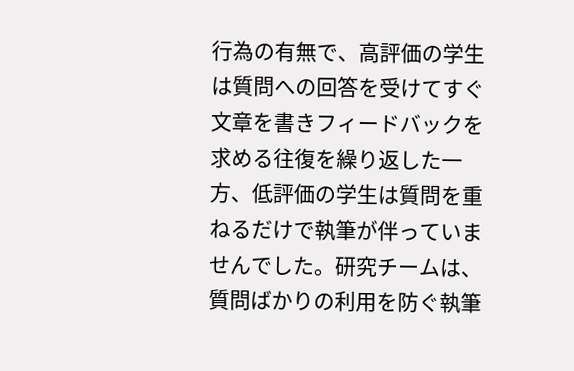行為の有無で、高評価の学生は質問への回答を受けてすぐ文章を書きフィードバックを求める往復を繰り返した一方、低評価の学生は質問を重ねるだけで執筆が伴っていませんでした。研究チームは、質問ばかりの利用を防ぐ執筆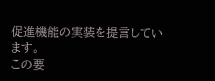促進機能の実装を提言しています。
この要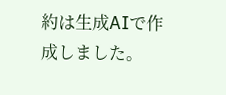約は生成AIで作成しました。